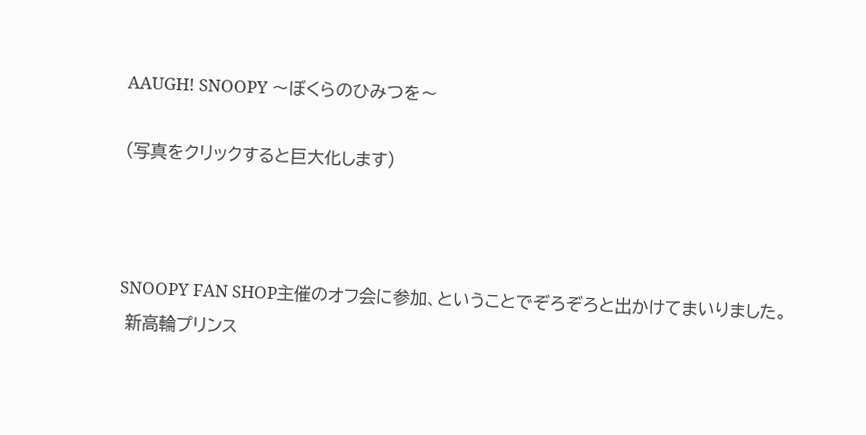AAUGH! SNOOPY 〜ぼくらのひみつを〜

(写真をクリックすると巨大化します)



SNOOPY FAN SHOP主催のオフ会に参加、ということでぞろぞろと出かけてまいりました。
 新高輪プリンス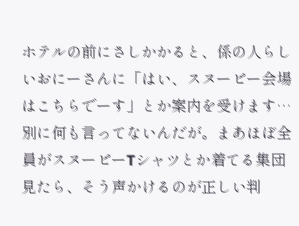ホテルの前にさしかかると、係の人らしいおにーさんに「はい、スヌーピー会場はこちらでーす」とか案内を受けます…別に何も言ってないんだが。まあほぼ全員がスヌーピーTシャツとか着てる集団見たら、そう声かけるのが正しい判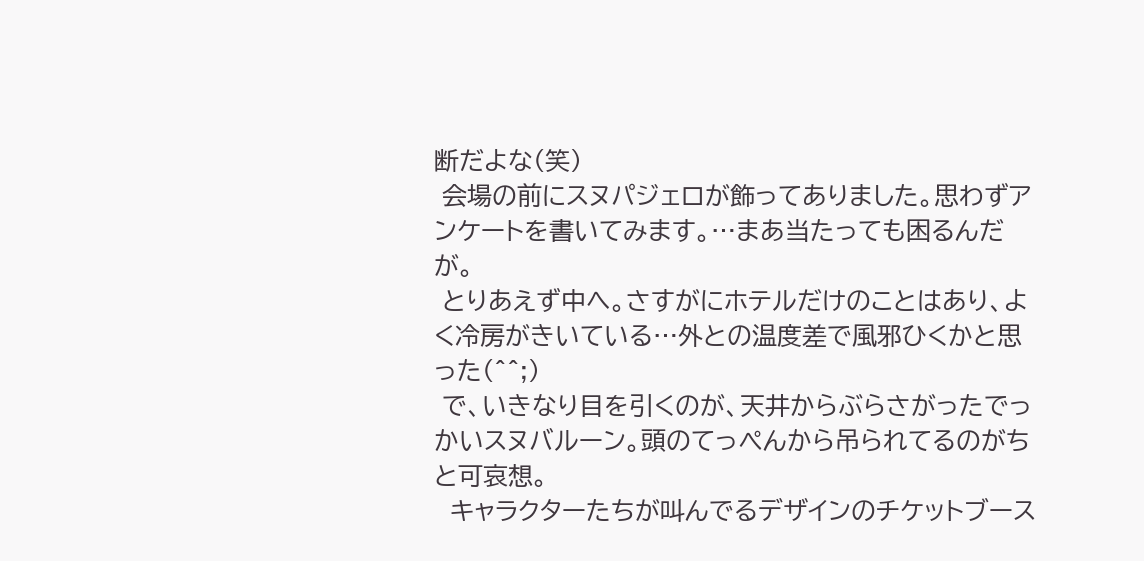断だよな(笑)
 会場の前にスヌパジェロが飾ってありました。思わずアンケートを書いてみます。…まあ当たっても困るんだが。
 とりあえず中へ。さすがにホテルだけのことはあり、よく冷房がきいている…外との温度差で風邪ひくかと思った(^^;)
 で、いきなり目を引くのが、天井からぶらさがったでっかいスヌバルーン。頭のてっぺんから吊られてるのがちと可哀想。
  キャラクターたちが叫んでるデザインのチケットブース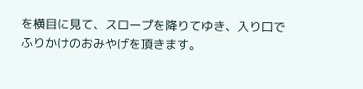を横目に見て、スロープを降りてゆき、入り口でふりかけのおみやげを頂きます。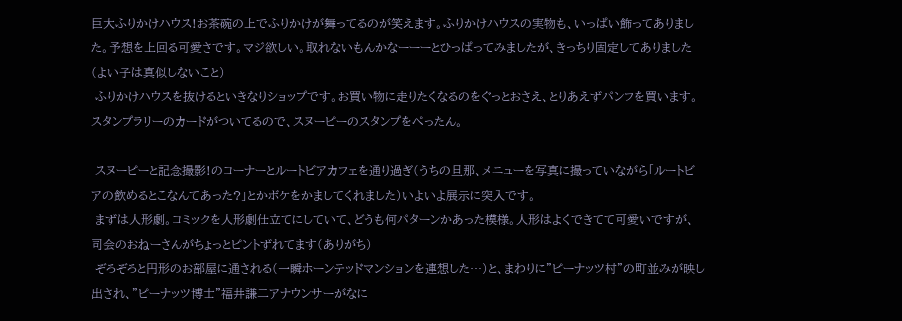巨大ふりかけハウス!お茶碗の上でふりかけが舞ってるのが笑えます。ふりかけハウスの実物も、いっぱい飾ってありました。予想を上回る可愛さです。マジ欲しい。取れないもんかなーーーとひっぱってみましたが、きっちり固定してありました(よい子は真似しないこと)
 ふりかけハウスを抜けるといきなりショップです。お買い物に走りたくなるのをぐっとおさえ、とりあえずパンフを買います。スタンプラリーのカードがついてるので、スヌーピーのスタンプをぺったん。

 スヌーピーと記念撮影!のコーナーとルートビアカフェを通り過ぎ(うちの旦那、メニューを写真に撮っていながら「ルートビアの飲めるとこなんてあった?」とかボケをかましてくれました)いよいよ展示に突入です。
 まずは人形劇。コミックを人形劇仕立てにしていて、どうも何パターンかあった模様。人形はよくできてて可愛いですが、司会のおねーさんがちょっとピントずれてます(ありがち)
 ぞろぞろと円形のお部屋に通される(一瞬ホーンテッドマンションを連想した…)と、まわりに”ピーナッツ村”の町並みが映し出され、”ピーナッツ博士”福井謙二アナウンサーがなに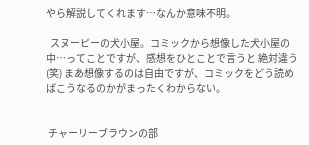やら解説してくれます…なんか意味不明。

  スヌーピーの犬小屋。コミックから想像した犬小屋の中…ってことですが、感想をひとことで言うと 絶対違う(笑) まあ想像するのは自由ですが、コミックをどう読めばこうなるのかがまったくわからない。


 チャーリーブラウンの部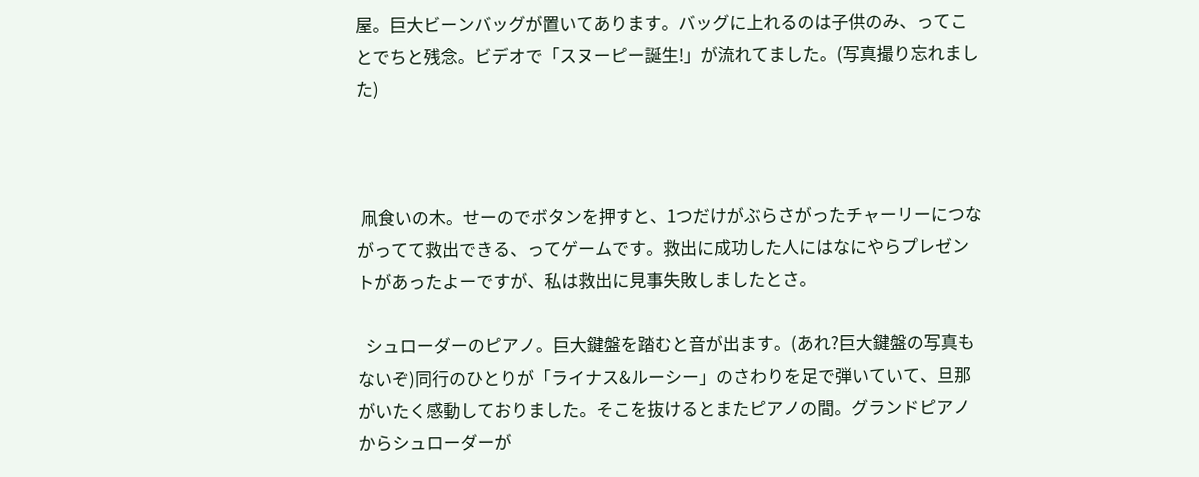屋。巨大ビーンバッグが置いてあります。バッグに上れるのは子供のみ、ってことでちと残念。ビデオで「スヌーピー誕生!」が流れてました。(写真撮り忘れました)



 凧食いの木。せーのでボタンを押すと、1つだけがぶらさがったチャーリーにつながってて救出できる、ってゲームです。救出に成功した人にはなにやらプレゼントがあったよーですが、私は救出に見事失敗しましたとさ。

  シュローダーのピアノ。巨大鍵盤を踏むと音が出ます。(あれ?巨大鍵盤の写真もないぞ)同行のひとりが「ライナス&ルーシー」のさわりを足で弾いていて、旦那がいたく感動しておりました。そこを抜けるとまたピアノの間。グランドピアノからシュローダーが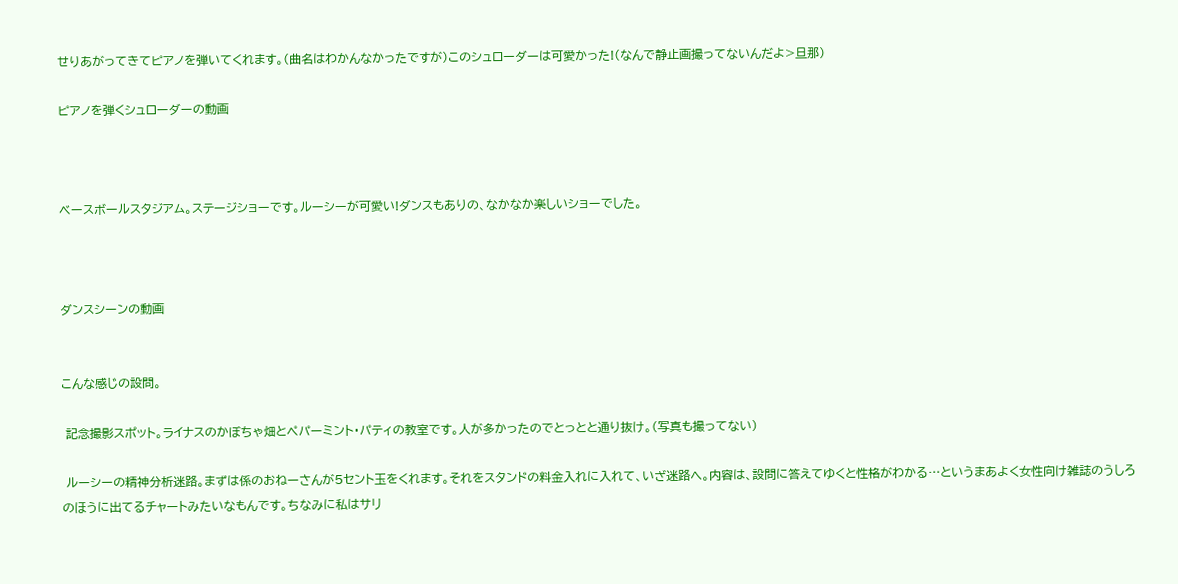せりあがってきてピアノを弾いてくれます。(曲名はわかんなかったですが)このシュローダーは可愛かった!(なんで静止画撮ってないんだよ>旦那)

ピアノを弾くシュローダーの動画



ベースボールスタジアム。ステージショーです。ルーシーが可愛い!ダンスもありの、なかなか楽しいショーでした。



ダンスシーンの動画


こんな感じの設問。

 記念撮影スポット。ライナスのかぼちゃ畑とペパーミント・パティの教室です。人が多かったのでとっとと通り抜け。(写真も撮ってない)

 ルーシーの精神分析迷路。まずは係のおねーさんが5セント玉をくれます。それをスタンドの料金入れに入れて、いざ迷路へ。内容は、設問に答えてゆくと性格がわかる…というまあよく女性向け雑誌のうしろのほうに出てるチャートみたいなもんです。ちなみに私はサリ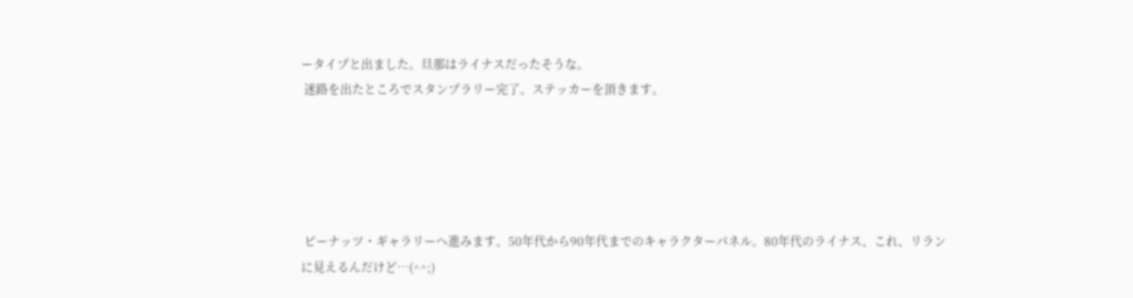ータイプと出ました。旦那はライナスだったそうな。
 迷路を出たところでスタンプラリー完了。ステッカーを頂きます。





 ピーナッツ・ギャラリーへ進みます。50年代から90年代までのキャラクターパネル。80年代のライナス、これ、リランに見えるんだけど…(^^;)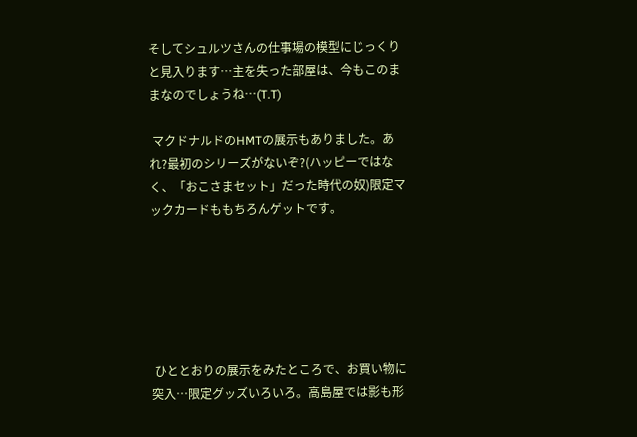そしてシュルツさんの仕事場の模型にじっくりと見入ります…主を失った部屋は、今もこのままなのでしょうね…(T.T)

 マクドナルドのHMTの展示もありました。あれ?最初のシリーズがないぞ?(ハッピーではなく、「おこさまセット」だった時代の奴)限定マックカードももちろんゲットです。






 ひととおりの展示をみたところで、お買い物に突入…限定グッズいろいろ。高島屋では影も形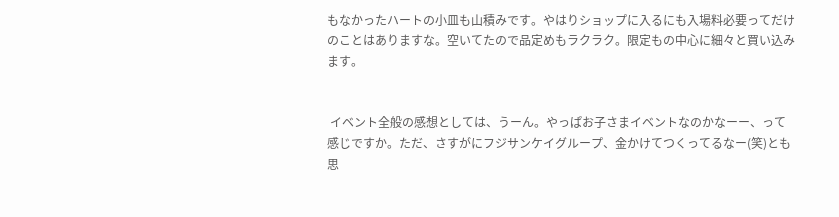もなかったハートの小皿も山積みです。やはりショップに入るにも入場料必要ってだけのことはありますな。空いてたので品定めもラクラク。限定もの中心に細々と買い込みます。


 イベント全般の感想としては、うーん。やっぱお子さまイベントなのかなーー、って感じですか。ただ、さすがにフジサンケイグループ、金かけてつくってるなー(笑)とも思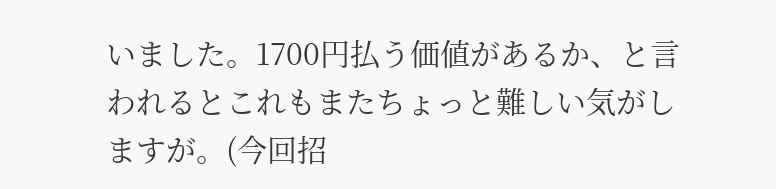いました。1700円払う価値があるか、と言われるとこれもまたちょっと難しい気がしますが。(今回招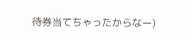待券当てちゃったからなー)